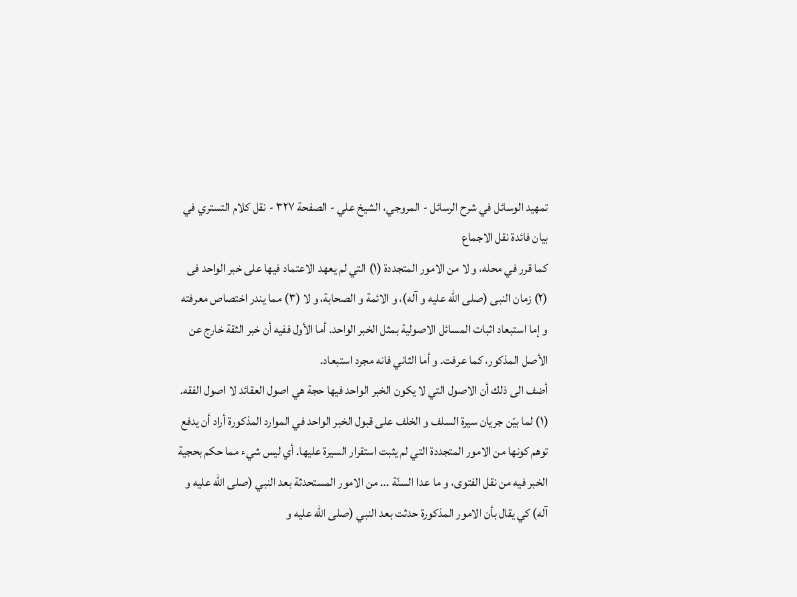تمهيد الوسائل في شرح الرسائل - المروجي، الشيخ علي - الصفحة ٣٢٧ - نقل كلام التستري في بيان فائدة نقل الاجماع
كما قرر في محله، و لا من الامور المتجددة (١) التي لم يعهد الاعتماد فيها على خبر الواحد فى (٢) زمان النبى (صلى اللّه عليه و آله)، و الائمة و الصحابة، و لا (٣) مما يندر اختصاص معرفته
و إما استبعاد اثبات المسائل الاصولية بمثل الخبر الواحد. أما الأول ففيه أن خبر الثقة خارج عن الأصل المذكور، كما عرفت. و أما الثاني فانه مجرد استبعاد.
أضف الى ذلك أن الاصول التي لا يكون الخبر الواحد فيها حجة هي اصول العقائد لا اصول الفقه.
(١) لما بيّن جريان سيرة السلف و الخلف على قبول الخبر الواحد في الموارد المذكورة أراد أن يدفع توهم كونها من الامور المتجددة التي لم يثبت استقرار السيرة عليها. أي ليس شيء مما حكم بحجية الخبر فيه من نقل الفتوى، و ما عدا السنّة ... من الامور المستحدثة بعد النبي (صلى اللّه عليه و آله) كي يقال بأن الامور المذكورة حدثت بعد النبي (صلى اللّه عليه و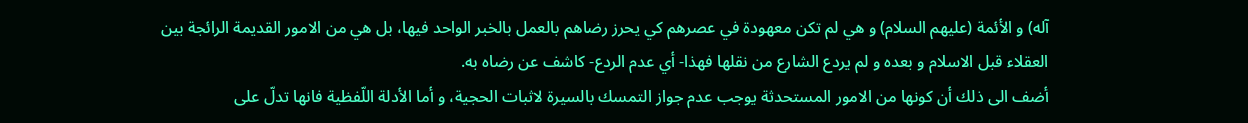آله) و الأئمة (عليهم السلام) و هي لم تكن معهودة في عصرهم كي يحرز رضاهم بالعمل بالخبر الواحد فيها، بل هي من الامور القديمة الرائجة بين العقلاء قبل الاسلام و بعده و لم يردع الشارع من نقلها فهذا- أي عدم الردع- كاشف عن رضاه به.
أضف الى ذلك أن كونها من الامور المستحدثة يوجب عدم جواز التمسك بالسيرة لاثبات الحجية، و أما الأدلة اللّفظية فانها تدلّ على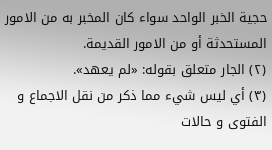حجية الخبر الواحد سواء كان المخبر به من الامور المستحدثة أو من الامور القديمة.
(٢) الجار متعلق بقوله: «لم يعهد».
(٣) أي ليس شيء مما ذكر من نقل الاجماع و الفتوى و حالات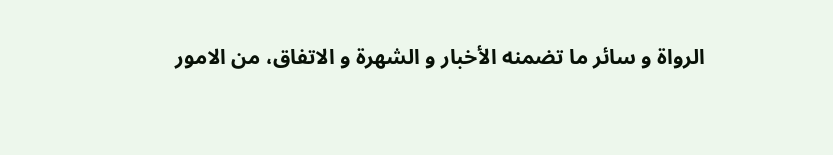الرواة و سائر ما تضمنه الأخبار و الشهرة و الاتفاق، من الامور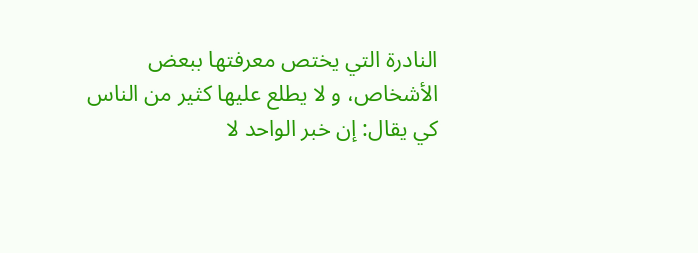النادرة التي يختص معرفتها ببعض الأشخاص، و لا يطلع عليها كثير من الناس كي يقال: إن خبر الواحد لا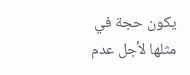يكون حجة في مثلها لأجل عدم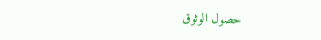حصول الوثوق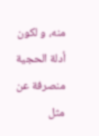منه، و لكون أدلة الحجية منصرفة عن مثل